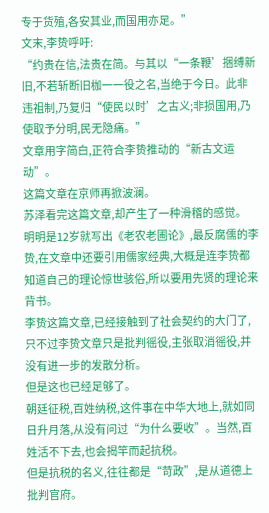专于货殖,各安其业,而国用亦足。”
文末,李贽呼吁:
“约贵在信,法贵在简。与其以“一条鞭’捆缚新旧,不若斩断旧枷一一役之名,当绝于今日。此非违祖制,乃复归“使民以时’之古义;非损国用,乃使取予分明,民无隐痛。”
文章用字简白,正符合李贽推动的“新古文运动”。
这篇文章在京师再掀波澜。
苏泽看完这篇文章,却产生了一种滑稽的感觉。
明明是12岁就写出《老农老圃论》,最反腐儒的李贽,在文章中还要引用儒家经典,大概是连李贽都知道自己的理论惊世骇俗,所以要用先贤的理论来背书。
李贽这篇文章,已经接触到了社会契约的大门了,只不过李贽文章只是批判徭役,主张取消徭役,并没有进一步的发散分析。
但是这也已经足够了。
朝廷征税,百姓纳税,这件事在中华大地上,就如同日升月落,从没有问过“为什么要收”。当然,百姓活不下去,也会揭竿而起抗税。
但是抗税的名义,往往都是“苛政”,是从道德上批判官府。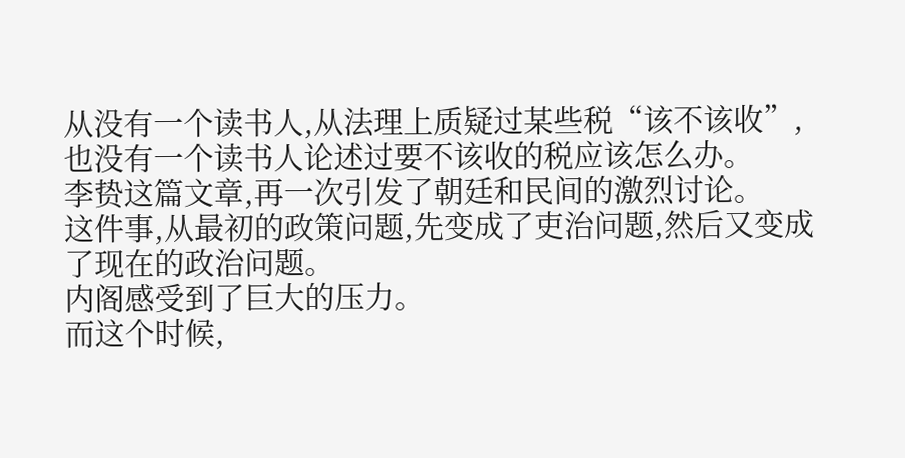从没有一个读书人,从法理上质疑过某些税“该不该收”,也没有一个读书人论述过要不该收的税应该怎么办。
李贽这篇文章,再一次引发了朝廷和民间的激烈讨论。
这件事,从最初的政策问题,先变成了吏治问题,然后又变成了现在的政治问题。
内阁感受到了巨大的压力。
而这个时候,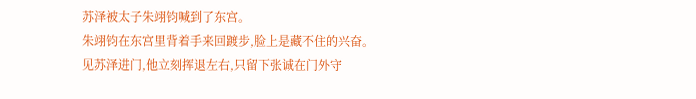苏泽被太子朱翊钧喊到了东宫。
朱翊钧在东宫里背着手来回踱步,脸上是藏不住的兴奋。
见苏泽进门,他立刻挥退左右,只留下张诚在门外守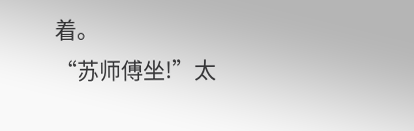着。
“苏师傅坐!”太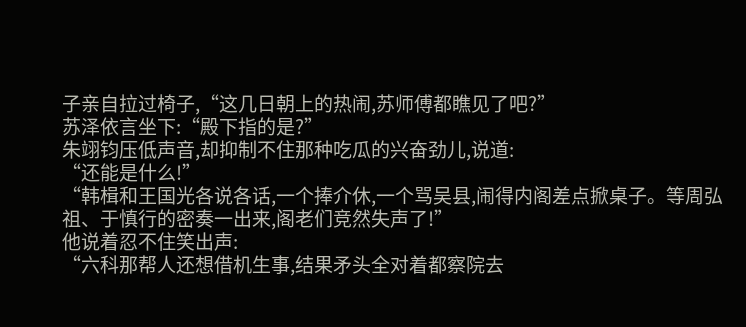子亲自拉过椅子,“这几日朝上的热闹,苏师傅都瞧见了吧?”
苏泽依言坐下:“殿下指的是?”
朱翊钧压低声音,却抑制不住那种吃瓜的兴奋劲儿,说道:
“还能是什么!”
“韩楫和王国光各说各话,一个捧介休,一个骂吴县,闹得内阁差点掀桌子。等周弘祖、于慎行的密奏一出来,阁老们竞然失声了!”
他说着忍不住笑出声:
“六科那帮人还想借机生事,结果矛头全对着都察院去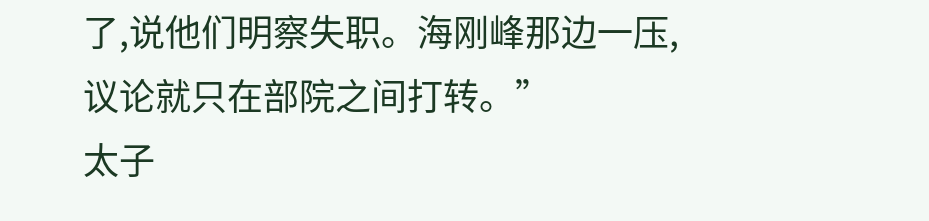了,说他们明察失职。海刚峰那边一压,议论就只在部院之间打转。”
太子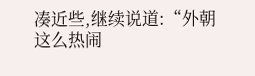凑近些,继续说道:“外朝这么热闹